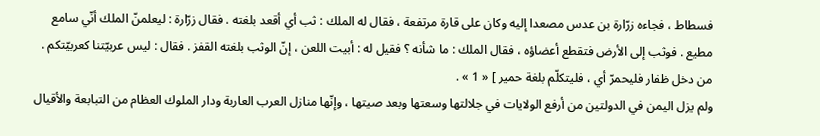فسطاط ، فجاءه زرّارة بن عدس مصعدا إليه وكان على قارة مرتفعة ، فقال له الملك : ثب أي أقعد بلغته . فقال زرّارة : ليعلمنّ الملك أنّي سامع مطيع . فوثب إلى الأرض فتقطع أعضاؤه ، فقال الملك : ما شأنه ؟ فقيل له : أبيت اللعن ، إنّ الوثب بلغته القفز . فقال : ليس عربيّتنا كعربيّتكم .
من دخل ظفار فليحمرّ أي ، فليتكلّم بلغة حمير ] « 1 » .
ولم يزل اليمن في الدولتين من أرفع الولايات في جلالتها وسعتها وبعد صيتها ، وإنّها منازل العرب العاربة ودار الملوك العظام من التبابعة والأقيال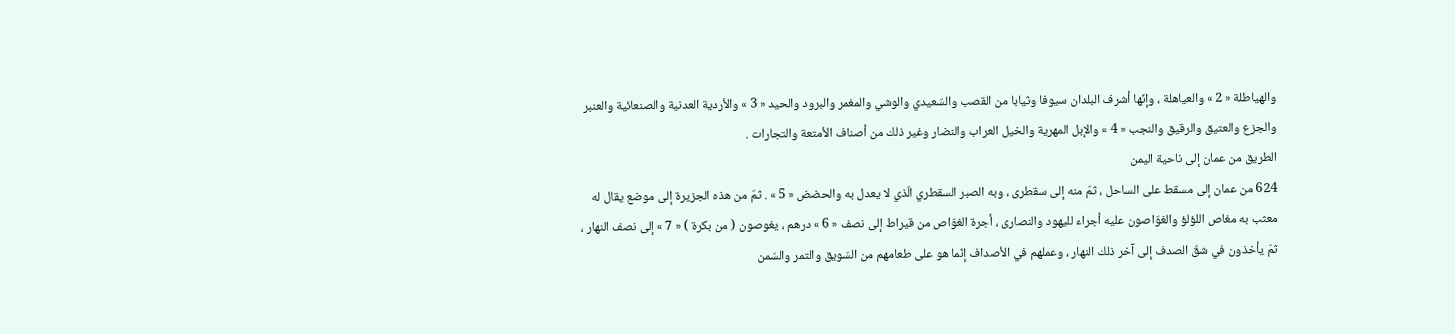والهياطلة « 2 » والعياهلة ، وإنّها أشرف البلدان سيوفا وثيابا من القصب والسّعيدي والوشي والمغمر والبرود والحيد « 3 » والأردية العدنية والصنعائية والعنبر والجزع والعتيق والرقيق والنجب « 4 » والإبل المهرية والخيل العراب والنضار وغير ذلك من أصناف الأمتعة والتجارات .
الطريق من عمان إلى ناحية اليمن
624 من عمان إلى مسقط على الساحل ، ثمّ منه إلى سقطرى ، وبه الصبر السقطري الّذي لا يعدل به والحضض « 5 » . ثمّ من هذه الجزيرة إلى موضع يقال له معثب به مغاص اللؤلؤ والغوّاصون عليه أجراء لليهود والنصارى ، أجرة الغوّاص من قيراط إلى نصف « 6 » درهم ، يغوصون ( من بكرة ) « 7 » إلى نصف النهار ، ثمّ يأخذون في شقّ الصدف إلى آخر ذلك النهار ، وعملهم في الأصداف إنّما هو على طعامهم من السّويق والتمر والسّمن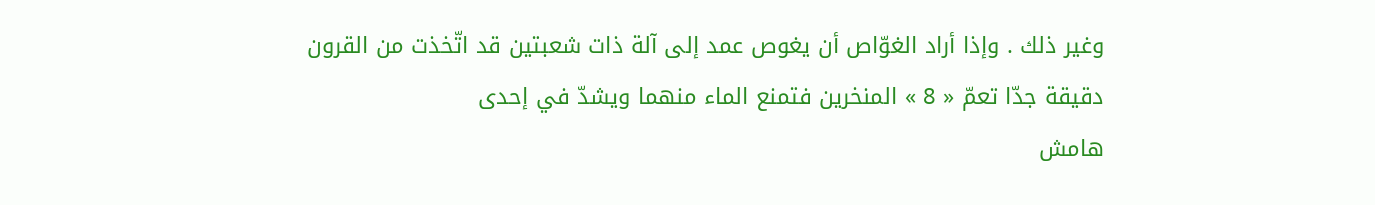وغير ذلك . وإذا أراد الغوّاص أن يغوص عمد إلى آلة ذات شعبتين قد اتّخذت من القرون دقيقة جدّا تعمّ « 8 » المنخرين فتمنع الماء منهما ويشدّ في إحدى
هامش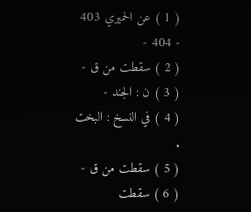( 1 ) عن الحميري 403 - 404 -
( 2 ) سقطت من ق -
( 3 ) ن : الجند -
( 4 ) في النسخ : البخت .
( 5 ) سقطت من ق -
( 6 ) سقطت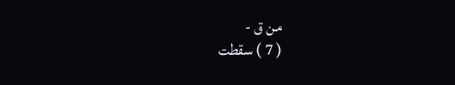من ق -
( 7 ) سقطت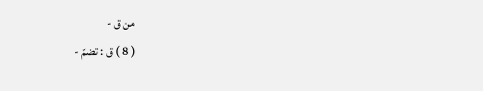من ق -
( 8 ) ق : تضمّ -